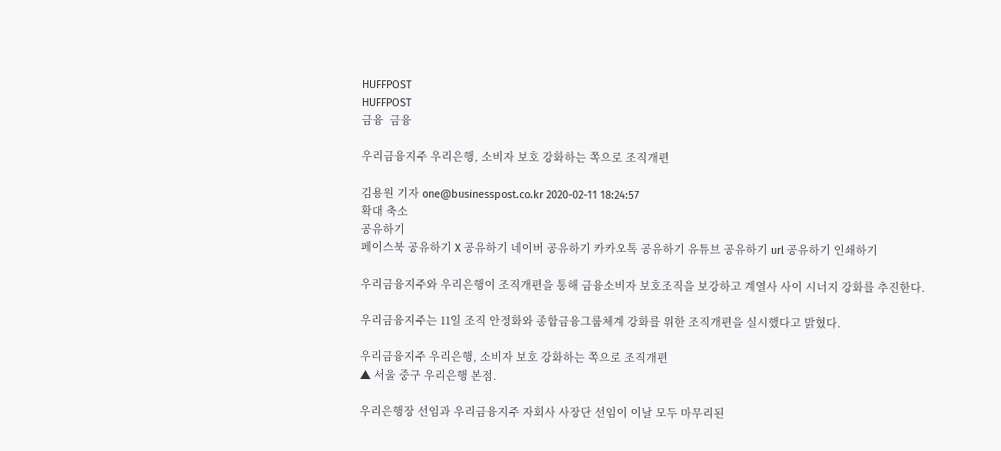HUFFPOST
HUFFPOST
금융  금융

우리금융지주 우리은행, 소비자 보호 강화하는 쪽으로 조직개편

김용원 기자 one@businesspost.co.kr 2020-02-11 18:24:57
확대 축소
공유하기
페이스북 공유하기 X 공유하기 네이버 공유하기 카카오톡 공유하기 유튜브 공유하기 url 공유하기 인쇄하기

우리금융지주와 우리은행이 조직개편을 통해 금융소비자 보호조직을 보강하고 계열사 사이 시너지 강화를 추진한다.

우리금융지주는 11일 조직 안정화와 종합금융그룹체계 강화를 위한 조직개편을 실시했다고 밝혔다.

우리금융지주 우리은행, 소비자 보호 강화하는 쪽으로 조직개편
▲ 서울 중구 우리은행 본점.

우리은행장 선임과 우리금융지주 자회사 사장단 선임이 이날 모두 마무리된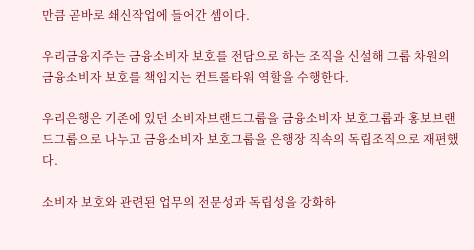만큼 곧바로 쇄신작업에 들어간 셈이다.

우리금융지주는 금융소비자 보호를 전담으로 하는 조직을 신설해 그룹 차원의 금융소비자 보호를 책임지는 컨트롤타워 역할을 수행한다.

우리은행은 기존에 있던 소비자브랜드그룹을 금융소비자 보호그룹과 홍보브랜드그룹으로 나누고 금융소비자 보호그룹을 은행장 직속의 독립조직으로 재편했다.

소비자 보호와 관련된 업무의 전문성과 독립성을 강화하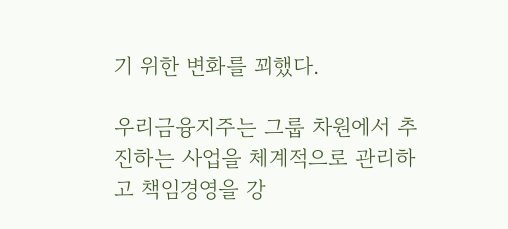기 위한 변화를 꾀했다.

우리금융지주는 그룹 차원에서 추진하는 사업을 체계적으로 관리하고 책임경영을 강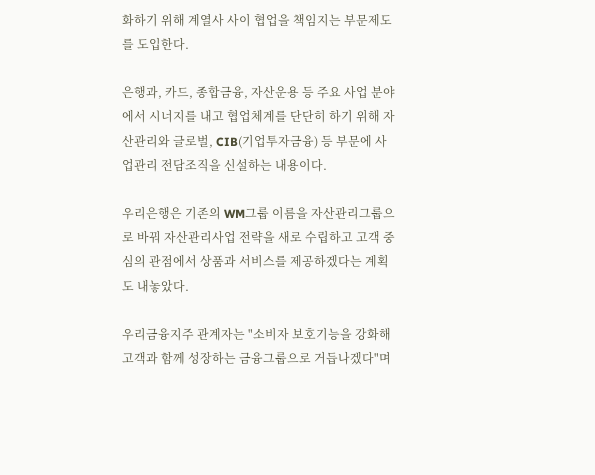화하기 위해 계열사 사이 협업을 책임지는 부문제도를 도입한다.

은행과, 카드, 종합금융, 자산운용 등 주요 사업 분야에서 시너지를 내고 협업체계를 단단히 하기 위해 자산관리와 글로벌, CIB(기업투자금융) 등 부문에 사업관리 전담조직을 신설하는 내용이다.

우리은행은 기존의 WM그룹 이름을 자산관리그룹으로 바꿔 자산관리사업 전략을 새로 수립하고 고객 중심의 관점에서 상품과 서비스를 제공하겠다는 계획도 내놓았다.

우리금융지주 관계자는 "소비자 보호기능을 강화해 고객과 함께 성장하는 금융그룹으로 거듭나겠다"며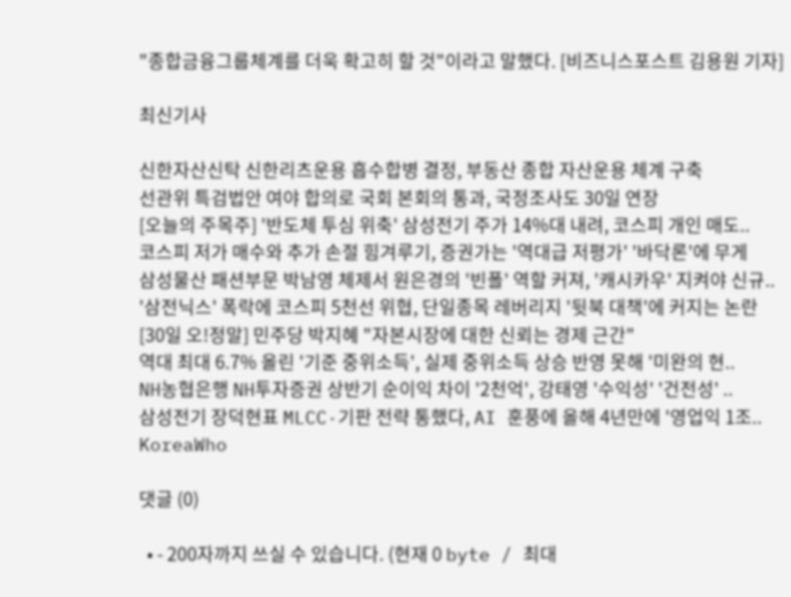"종합금융그룹체계를 더욱 확고히 할 것"이라고 말했다. [비즈니스포스트 김용원 기자]

최신기사

신한자산신탁 신한리츠운용 흡수합병 결정, 부동산 종합 자산운용 체계 구축
선관위 특검법안 여야 합의로 국회 본회의 통과, 국정조사도 30일 연장
[오늘의 주목주] '반도체 투심 위축' 삼성전기 주가 14%대 내려, 코스피 개인 매도..
코스피 저가 매수와 추가 손절 힘겨루기, 증권가는 '역대급 저평가' '바닥론'에 무게
삼성물산 패션부문 박남영 체제서 원은경의 '빈폴' 역할 커져, '캐시카우' 지켜야 신규..
'삼전닉스' 폭락에 코스피 5천선 위협, 단일종목 레버리지 '뒷북 대책'에 커지는 논란
[30일 오!정말] 민주당 박지혜 "자본시장에 대한 신뢰는 경제 근간"
역대 최대 6.7% 올린 '기준 중위소득', 실제 중위소득 상승 반영 못해 '미완의 현..
NH농협은행 NH투자증권 상반기 순이익 차이 '2천억', 강태영 '수익성' '건전성' ..
삼성전기 장덕현표 MLCC·기판 전략 통했다, AI 훈풍에 올해 4년만에 '영업익 1조..
KoreaWho

댓글 (0)

  • - 200자까지 쓰실 수 있습니다. (현재 0 byte / 최대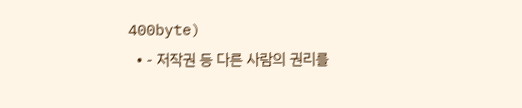400byte)
  • - 저작권 등 다른 사람의 권리를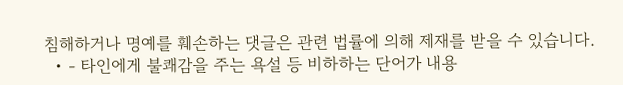침해하거나 명예를 훼손하는 댓글은 관련 법률에 의해 제재를 받을 수 있습니다.
  • - 타인에게 불쾌감을 주는 욕설 등 비하하는 단어가 내용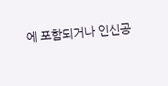에 포함되거나 인신공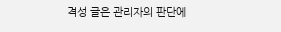격성 글은 관리자의 판단에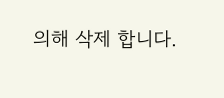의해 삭제 합니다.